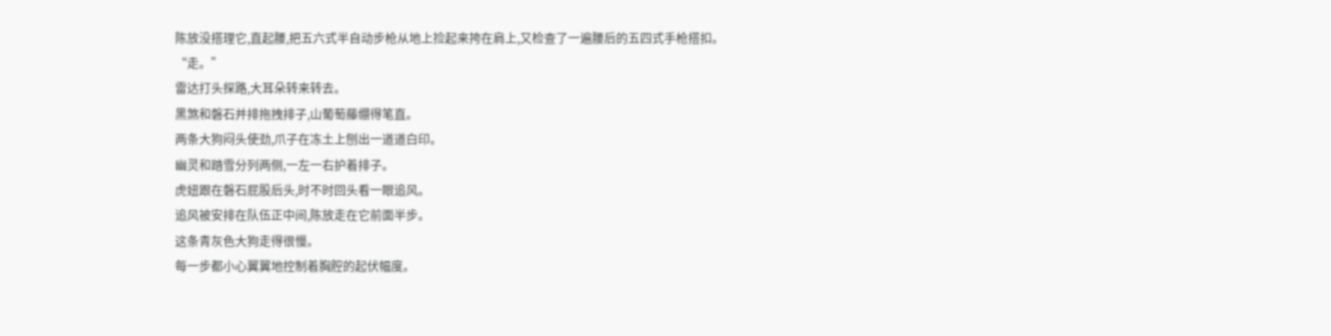陈放没搭理它,直起腰,把五六式半自动步枪从地上捡起来挎在肩上,又检查了一遍腰后的五四式手枪搭扣。
“走。”
雷达打头探路,大耳朵转来转去。
黑煞和磐石并排拖拽排子,山葡萄藤绷得笔直。
两条大狗闷头使劲,爪子在冻土上刨出一道道白印。
幽灵和踏雪分列两侧,一左一右护着排子。
虎妞跟在磐石屁股后头,时不时回头看一眼追风。
追风被安排在队伍正中间,陈放走在它前面半步。
这条青灰色大狗走得很慢。
每一步都小心翼翼地控制着胸腔的起伏幅度。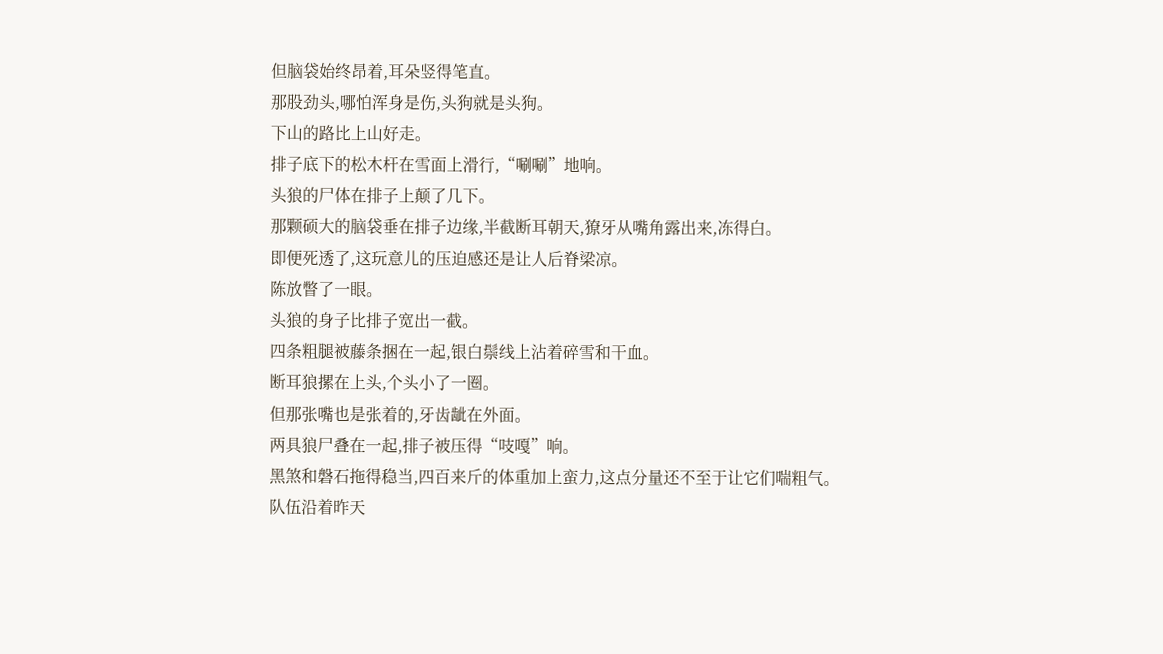但脑袋始终昂着,耳朵竖得笔直。
那股劲头,哪怕浑身是伤,头狗就是头狗。
下山的路比上山好走。
排子底下的松木杆在雪面上滑行,“唰唰”地响。
头狼的尸体在排子上颠了几下。
那颗硕大的脑袋垂在排子边缘,半截断耳朝天,獠牙从嘴角露出来,冻得白。
即便死透了,这玩意儿的压迫感还是让人后脊梁凉。
陈放瞥了一眼。
头狼的身子比排子宽出一截。
四条粗腿被藤条捆在一起,银白鬃线上沾着碎雪和干血。
断耳狼摞在上头,个头小了一圈。
但那张嘴也是张着的,牙齿龇在外面。
两具狼尸叠在一起,排子被压得“吱嘎”响。
黑煞和磐石拖得稳当,四百来斤的体重加上蛮力,这点分量还不至于让它们喘粗气。
队伍沿着昨天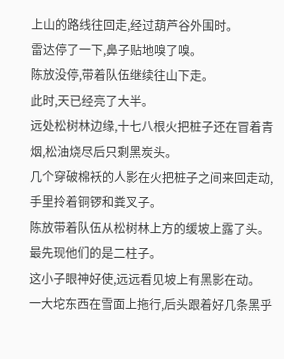上山的路线往回走,经过葫芦谷外围时。
雷达停了一下,鼻子贴地嗅了嗅。
陈放没停,带着队伍继续往山下走。
此时,天已经亮了大半。
远处松树林边缘,十七八根火把桩子还在冒着青烟,松油烧尽后只剩黑炭头。
几个穿破棉袄的人影在火把桩子之间来回走动,手里拎着铜锣和粪叉子。
陈放带着队伍从松树林上方的缓坡上露了头。
最先现他们的是二柱子。
这小子眼神好使,远远看见坡上有黑影在动。
一大坨东西在雪面上拖行,后头跟着好几条黑乎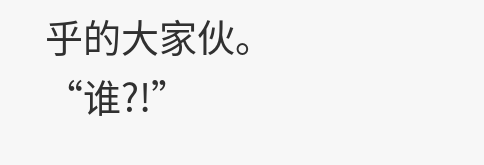乎的大家伙。
“谁?!”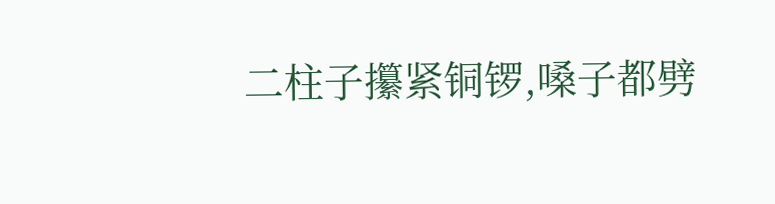二柱子攥紧铜锣,嗓子都劈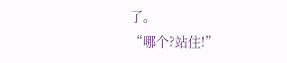了。
“哪个?站住!”